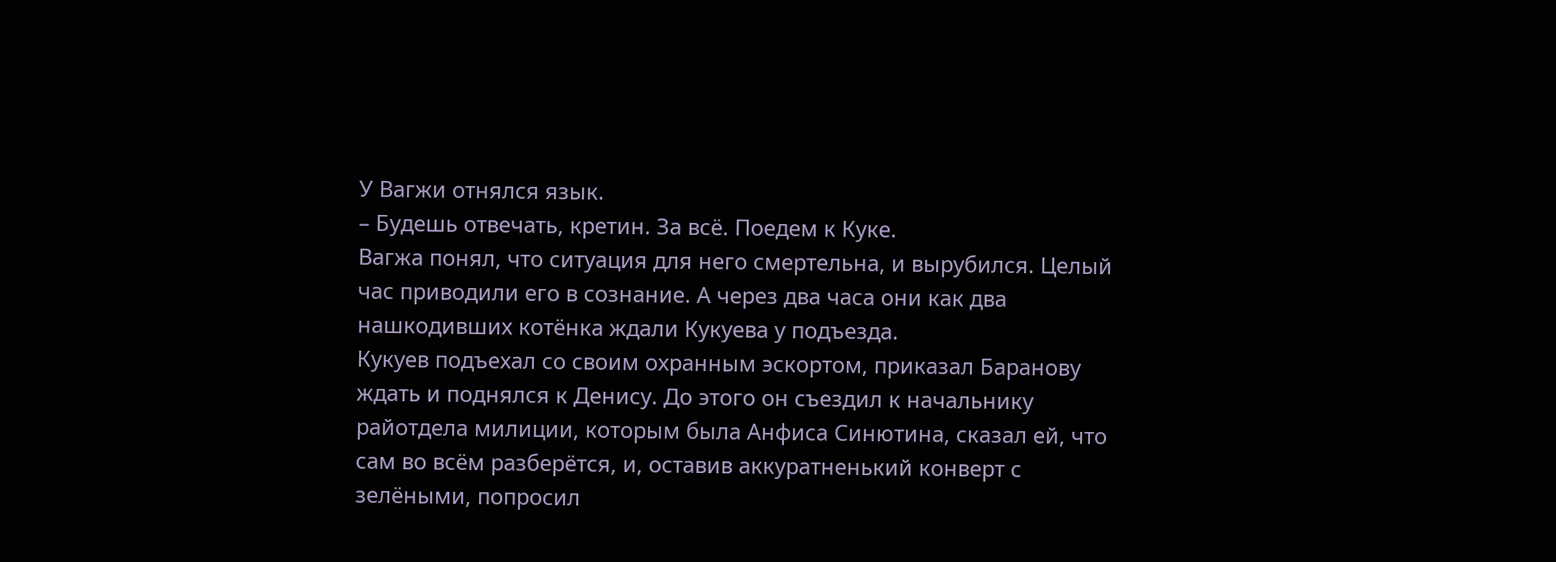У Вагжи отнялся язык.
– Будешь отвечать, кретин. За всё. Поедем к Куке.
Вагжа понял, что ситуация для него смертельна, и вырубился. Целый час приводили его в сознание. А через два часа они как два нашкодивших котёнка ждали Кукуева у подъезда.
Кукуев подъехал со своим охранным эскортом, приказал Баранову ждать и поднялся к Денису. До этого он съездил к начальнику райотдела милиции, которым была Анфиса Синютина, сказал ей, что сам во всём разберётся, и, оставив аккуратненький конверт с зелёными, попросил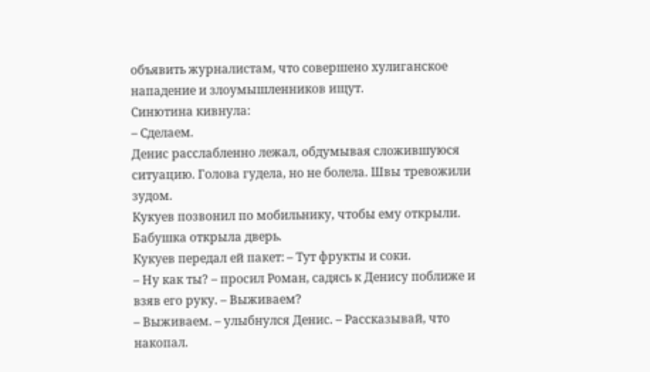объявить журналистам, что совершено хулиганское нападение и злоумышленников ищут.
Синютина кивнула:
– Сделаем.
Денис расслабленно лежал, обдумывая сложившуюся ситуацию. Голова гудела, но не болела. Швы тревожили зудом.
Кукуев позвонил по мобильнику, чтобы ему открыли.
Бабушка открыла дверь.
Кукуев передал ей пакет: – Тут фрукты и соки.
– Ну как ты? – просил Роман, садясь к Денису поближе и взяв его руку. – Выживаем?
– Выживаем. – улыбнулся Денис. – Рассказывай, что накопал.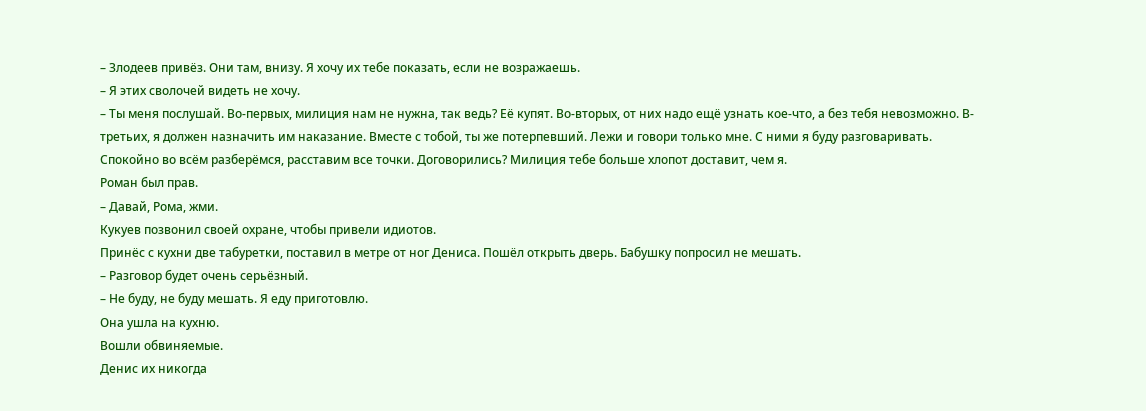– Злодеев привёз. Они там, внизу. Я хочу их тебе показать, если не возражаешь.
– Я этих сволочей видеть не хочу.
– Ты меня послушай. Во-первых, милиция нам не нужна, так ведь? Её купят. Во-вторых, от них надо ещё узнать кое-что, а без тебя невозможно. В-третьих, я должен назначить им наказание. Вместе с тобой, ты же потерпевший. Лежи и говори только мне. С ними я буду разговаривать. Спокойно во всём разберёмся, расставим все точки. Договорились? Милиция тебе больше хлопот доставит, чем я.
Роман был прав.
– Давай, Рома, жми.
Кукуев позвонил своей охране, чтобы привели идиотов.
Принёс с кухни две табуретки, поставил в метре от ног Дениса. Пошёл открыть дверь. Бабушку попросил не мешать.
– Разговор будет очень серьёзный.
– Не буду, не буду мешать. Я еду приготовлю.
Она ушла на кухню.
Вошли обвиняемые.
Денис их никогда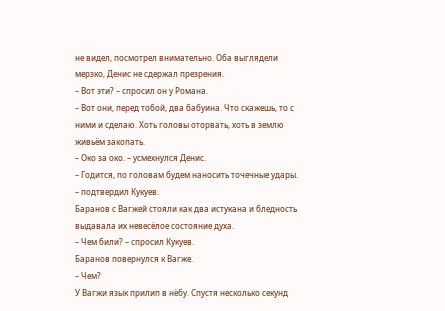не видел, посмотрел внимательно. Оба выглядели мерзко, Денис не сдержал презрения.
– Вот эти? – спросил он у Романа.
– Вот они, перед тобой, два бабуина. Что скажешь, то с ними и сделаю. Хоть головы оторвать, хоть в землю живьём закопать.
– Око за око. – усмехнулся Денис.
– Годится, по головам будем наносить точечные удары. – подтвердил Кукуев.
Баранов с Вагжей стояли как два истукана и бледность выдавала их невесёлое состояние духа.
– Чем били? – спросил Кукуев.
Баранов повернулся к Вагже.
– Чем?
У Вагжи язык прилип в нёбу. Спустя несколько секунд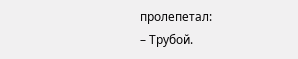пролепетал:
– Трубой.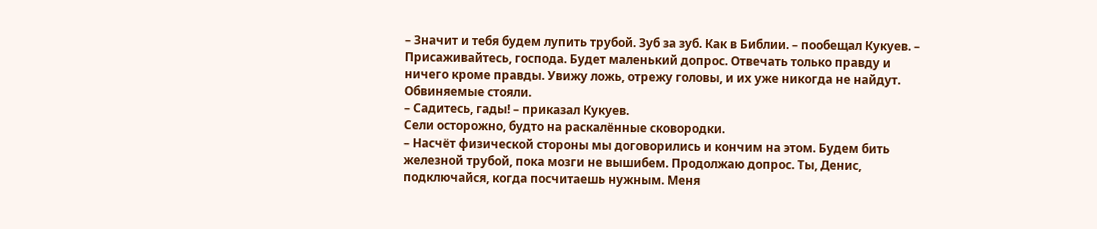– Значит и тебя будем лупить трубой. Зуб за зуб. Как в Библии. – пообещал Кукуев. – Присаживайтесь, господа. Будет маленький допрос. Отвечать только правду и ничего кроме правды. Увижу ложь, отрежу головы, и их уже никогда не найдут.
Обвиняемые стояли.
– Садитесь, гады! – приказал Кукуев.
Сели осторожно, будто на раскалённые сковородки.
– Насчёт физической стороны мы договорились и кончим на этом. Будем бить железной трубой, пока мозги не вышибем. Продолжаю допрос. Ты, Денис, подключайся, когда посчитаешь нужным. Меня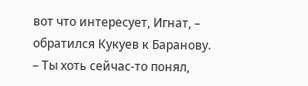вот что интересует, Игнат, – обратился Кукуев к Баранову. – Ты хоть сейчас-то понял,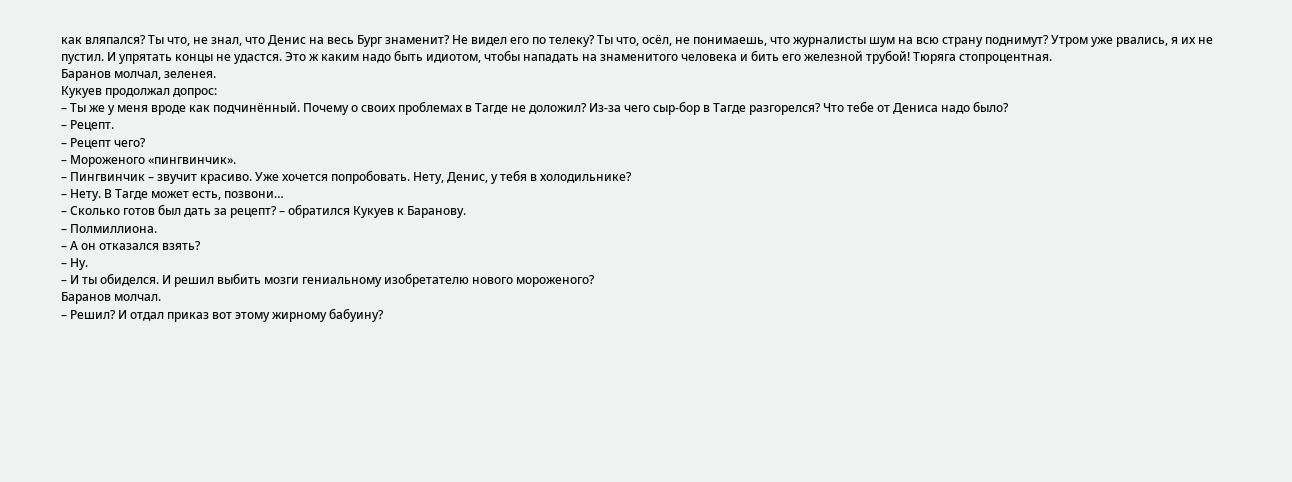как вляпался? Ты что, не знал, что Денис на весь Бург знаменит? Не видел его по телеку? Ты что, осёл, не понимаешь, что журналисты шум на всю страну поднимут? Утром уже рвались, я их не пустил. И упрятать концы не удастся. Это ж каким надо быть идиотом, чтобы нападать на знаменитого человека и бить его железной трубой! Тюряга стопроцентная.
Баранов молчал, зеленея.
Кукуев продолжал допрос:
– Ты же у меня вроде как подчинённый. Почему о своих проблемах в Тагде не доложил? Из-за чего сыр-бор в Тагде разгорелся? Что тебе от Дениса надо было?
– Рецепт.
– Рецепт чего?
– Мороженого «пингвинчик».
– Пингвинчик – звучит красиво. Уже хочется попробовать. Нету, Денис, у тебя в холодильнике?
– Нету. В Тагде может есть, позвони…
– Сколько готов был дать за рецепт? – обратился Кукуев к Баранову.
– Полмиллиона.
– А он отказался взять?
– Ну.
– И ты обиделся. И решил выбить мозги гениальному изобретателю нового мороженого?
Баранов молчал.
– Решил? И отдал приказ вот этому жирному бабуину?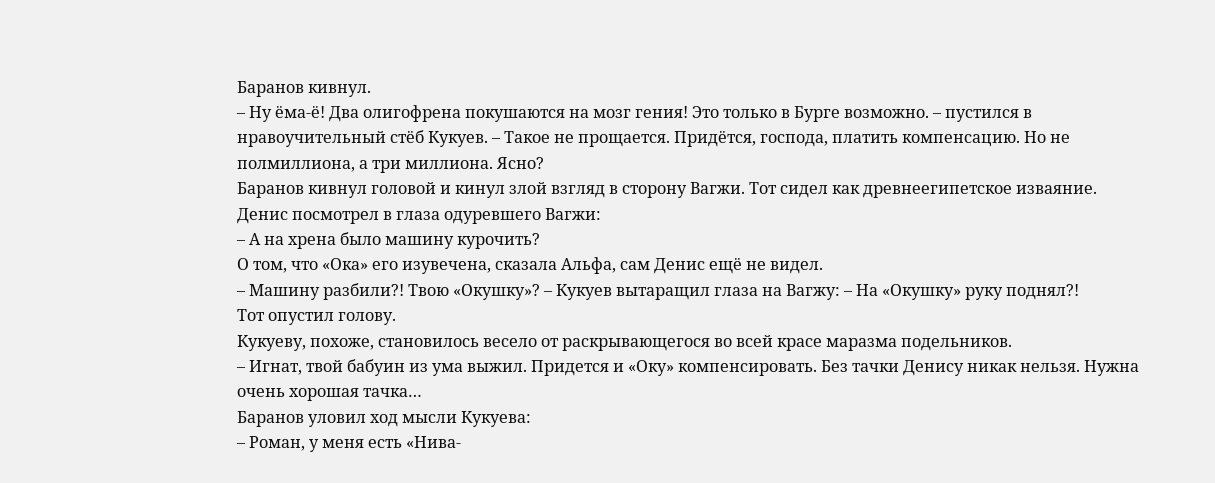Баранов кивнул.
– Ну ёма-ё! Два олигофрена покушаются на мозг гения! Это только в Бурге возможно. – пустился в нравоучительный стёб Кукуев. – Такое не прощается. Придётся, господа, платить компенсацию. Но не полмиллиона, а три миллиона. Ясно?
Баранов кивнул головой и кинул злой взгляд в сторону Вагжи. Тот сидел как древнеегипетское изваяние.
Денис посмотрел в глаза одуревшего Вагжи:
– А на хрена было машину курочить?
О том, что «Ока» его изувечена, сказала Альфа, сам Денис ещё не видел.
– Машину разбили?! Твою «Окушку»? – Кукуев вытаращил глаза на Вагжу: – На «Окушку» руку поднял?!
Тот опустил голову.
Кукуеву, похоже, становилось весело от раскрывающегося во всей красе маразма подельников.
– Игнат, твой бабуин из ума выжил. Придется и «Оку» компенсировать. Без тачки Денису никак нельзя. Нужна очень хорошая тачка…
Баранов уловил ход мысли Кукуева:
– Роман, у меня есть «Нива-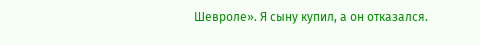Шевроле». Я сыну купил, а он отказался.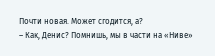Почти новая. Может сгодится, а?
– Как, Денис? Помнишь, мы в части на «Ниве»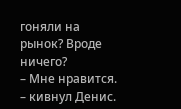гоняли на рынок? Вроде ничего?
– Мне нравится. – кивнул Денис.